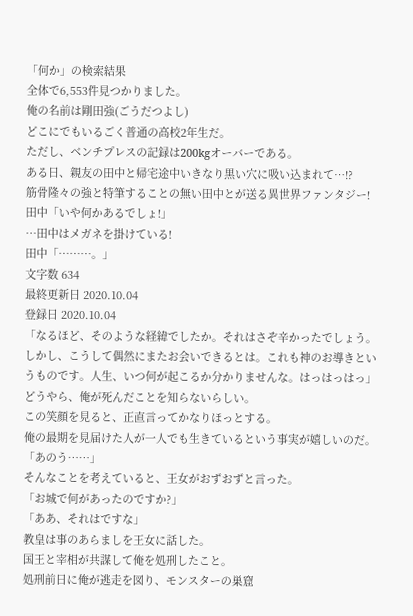「何か」の検索結果
全体で6,553件見つかりました。
俺の名前は剛田強(ごうだつよし)
どこにでもいるごく普通の高校2年生だ。
ただし、ベンチプレスの記録は200kgオーバーである。
ある日、親友の田中と帰宅途中いきなり黒い穴に吸い込まれて…!?
筋骨隆々の強と特筆することの無い田中とが送る異世界ファンタジー!
田中「いや何かあるでしょ!」
…田中はメガネを掛けている!
田中「………。」
文字数 634
最終更新日 2020.10.04
登録日 2020.10.04
「なるほど、そのような経緯でしたか。それはさぞ辛かったでしょう。しかし、こうして偶然にまたお会いできるとは。これも神のお導きというものです。人生、いつ何が起こるか分かりませんな。はっはっはっ」
どうやら、俺が死んだことを知らないらしい。
この笑顔を見ると、正直言ってかなりほっとする。
俺の最期を見届けた人が一人でも生きているという事実が嬉しいのだ。
「あのう……」
そんなことを考えていると、王女がおずおずと言った。
「お城で何があったのですか?」
「ああ、それはですな」
教皇は事のあらましを王女に話した。
国王と宰相が共謀して俺を処刑したこと。
処刑前日に俺が逃走を図り、モンスターの巣窟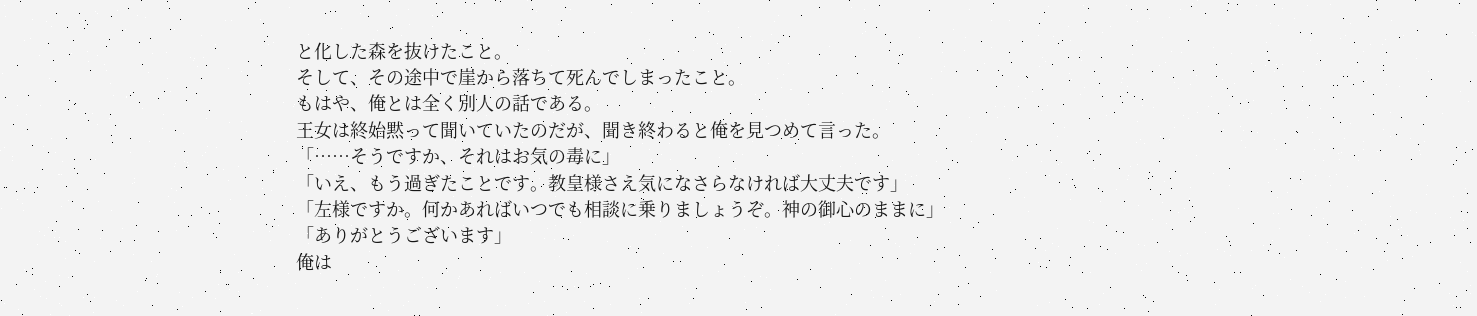と化した森を抜けたこと。
そして、その途中で崖から落ちて死んでしまったこと。
もはや、俺とは全く別人の話である。
王女は終始黙って聞いていたのだが、聞き終わると俺を見つめて言った。
「……そうですか、それはお気の毒に」
「いえ、もう過ぎたことです。教皇様さえ気になさらなければ大丈夫です」
「左様ですか。何かあればいつでも相談に乗りましょうぞ。神の御心のままに」
「ありがとうございます」
俺は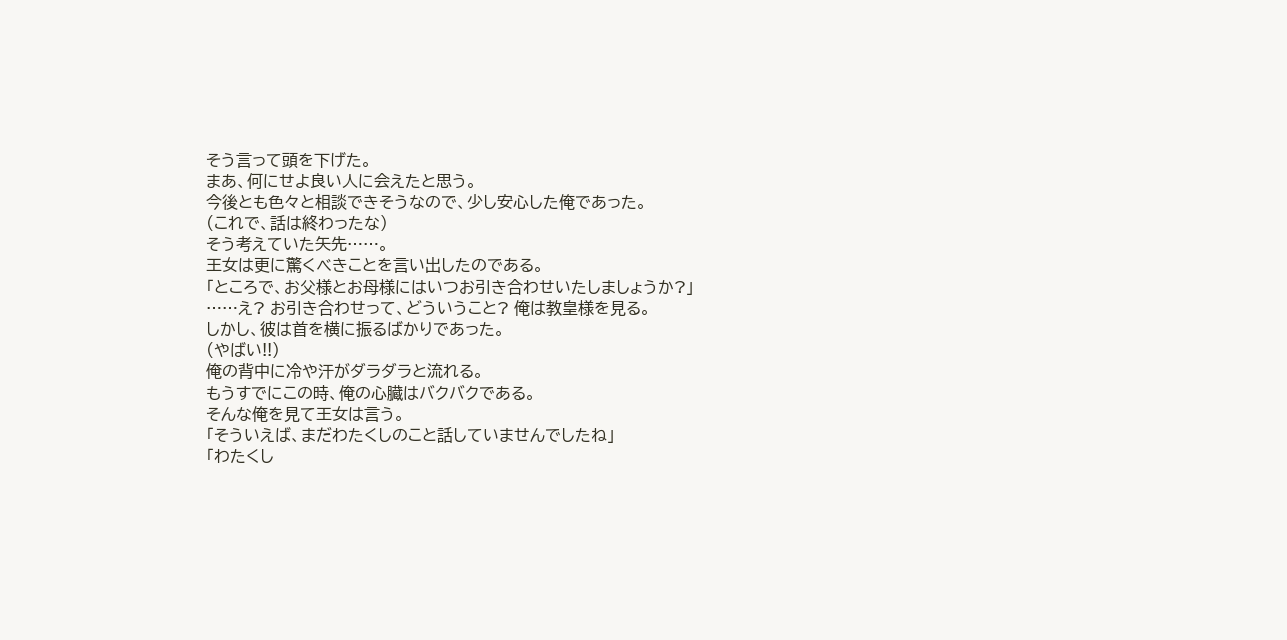そう言って頭を下げた。
まあ、何にせよ良い人に会えたと思う。
今後とも色々と相談できそうなので、少し安心した俺であった。
(これで、話は終わったな)
そう考えていた矢先……。
王女は更に驚くべきことを言い出したのである。
「ところで、お父様とお母様にはいつお引き合わせいたしましょうか?」
……え? お引き合わせって、どういうこと? 俺は教皇様を見る。
しかし、彼は首を横に振るばかりであった。
(やばい!!)
俺の背中に冷や汗がダラダラと流れる。
もうすでにこの時、俺の心臓はバクバクである。
そんな俺を見て王女は言う。
「そういえば、まだわたくしのこと話していませんでしたね」
「わたくし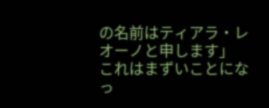の名前はティアラ・レオーノと申します」
これはまずいことになっ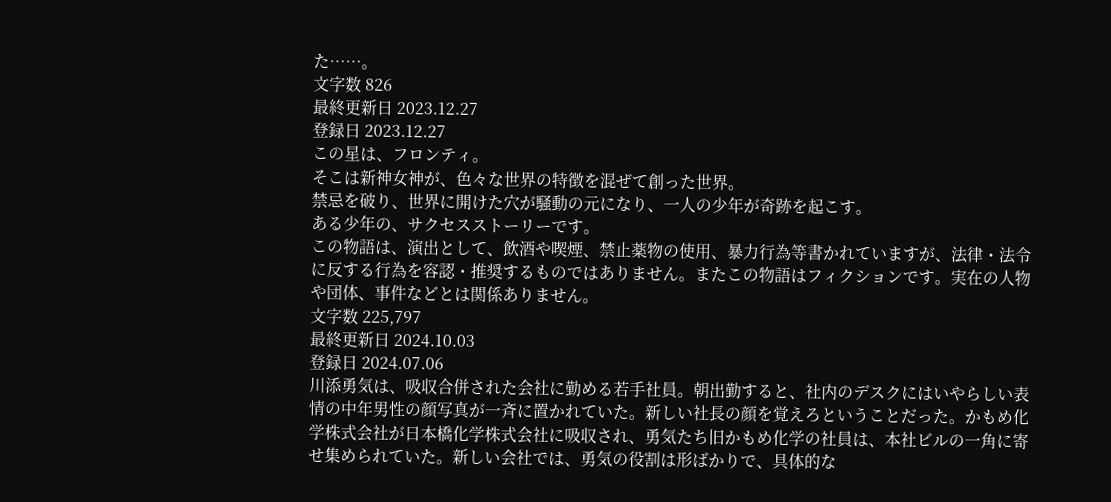た……。
文字数 826
最終更新日 2023.12.27
登録日 2023.12.27
この星は、フロンティ。
そこは新神女神が、色々な世界の特徴を混ぜて創った世界。
禁忌を破り、世界に開けた穴が騒動の元になり、一人の少年が奇跡を起こす。
ある少年の、サクセスストーリーです。
この物語は、演出として、飲酒や喫煙、禁止薬物の使用、暴力行為等書かれていますが、法律・法令に反する行為を容認・推奨するものではありません。またこの物語はフィクションです。実在の人物や団体、事件などとは関係ありません。
文字数 225,797
最終更新日 2024.10.03
登録日 2024.07.06
川添勇気は、吸収合併された会社に勤める若手社員。朝出勤すると、社内のデスクにはいやらしい表情の中年男性の顔写真が一斉に置かれていた。新しい社長の顔を覚えろということだった。かもめ化学株式会社が日本橋化学株式会社に吸収され、勇気たち旧かもめ化学の社員は、本社ビルの一角に寄せ集められていた。新しい会社では、勇気の役割は形ばかりで、具体的な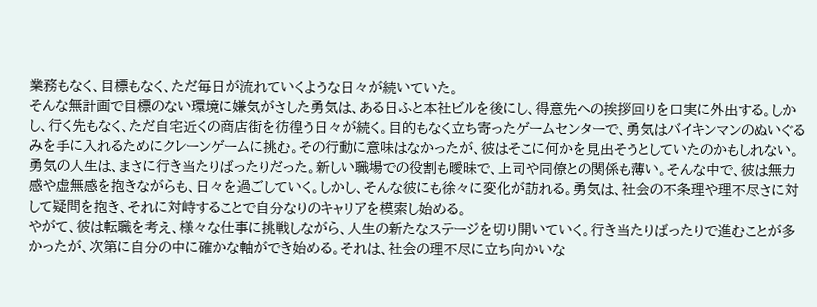業務もなく、目標もなく、ただ毎日が流れていくような日々が続いていた。
そんな無計画で目標のない環境に嫌気がさした勇気は、ある日ふと本社ビルを後にし、得意先への挨拶回りを口実に外出する。しかし、行く先もなく、ただ自宅近くの商店街を彷徨う日々が続く。目的もなく立ち寄ったゲームセンターで、勇気はバイキンマンのぬいぐるみを手に入れるためにクレーンゲームに挑む。その行動に意味はなかったが、彼はそこに何かを見出そうとしていたのかもしれない。
勇気の人生は、まさに行き当たりばったりだった。新しい職場での役割も曖昧で、上司や同僚との関係も薄い。そんな中で、彼は無力感や虚無感を抱きながらも、日々を過ごしていく。しかし、そんな彼にも徐々に変化が訪れる。勇気は、社会の不条理や理不尽さに対して疑問を抱き、それに対峙することで自分なりのキャリアを模索し始める。
やがて、彼は転職を考え、様々な仕事に挑戦しながら、人生の新たなステージを切り開いていく。行き当たりばったりで進むことが多かったが、次第に自分の中に確かな軸ができ始める。それは、社会の理不尽に立ち向かいな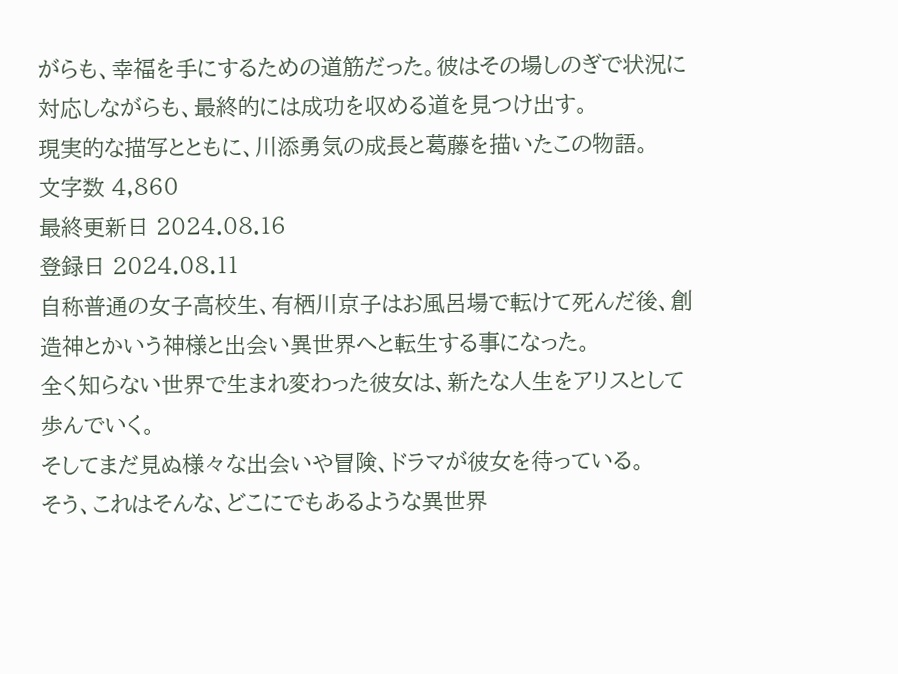がらも、幸福を手にするための道筋だった。彼はその場しのぎで状況に対応しながらも、最終的には成功を収める道を見つけ出す。
現実的な描写とともに、川添勇気の成長と葛藤を描いたこの物語。
文字数 4,860
最終更新日 2024.08.16
登録日 2024.08.11
自称普通の女子高校生、有栖川京子はお風呂場で転けて死んだ後、創造神とかいう神様と出会い異世界へと転生する事になった。
全く知らない世界で生まれ変わった彼女は、新たな人生をアリスとして歩んでいく。
そしてまだ見ぬ様々な出会いや冒険、ドラマが彼女を待っている。
そう、これはそんな、どこにでもあるような異世界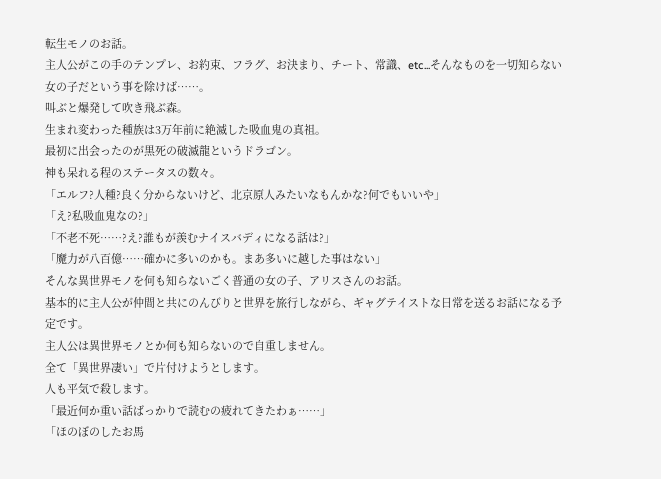転生モノのお話。
主人公がこの手のテンプレ、お約束、フラグ、お決まり、チート、常識、etc...そんなものを一切知らない女の子だという事を除けば……。
叫ぶと爆発して吹き飛ぶ森。
生まれ変わった種族は3万年前に絶滅した吸血鬼の真祖。
最初に出会ったのが黒死の破滅龍というドラゴン。
神も呆れる程のステータスの数々。
「エルフ?人種?良く分からないけど、北京原人みたいなもんかな?何でもいいや」
「え?私吸血鬼なの?」
「不老不死……?え?誰もが羨むナイスバディになる話は?」
「魔力が八百億……確かに多いのかも。まあ多いに越した事はない」
そんな異世界モノを何も知らないごく普通の女の子、アリスさんのお話。
基本的に主人公が仲間と共にのんびりと世界を旅行しながら、ギャグテイストな日常を送るお話になる予定です。
主人公は異世界モノとか何も知らないので自重しません。
全て「異世界凄い」で片付けようとします。
人も平気で殺します。
「最近何か重い話ばっかりで読むの疲れてきたわぁ……」
「ほのぼのしたお馬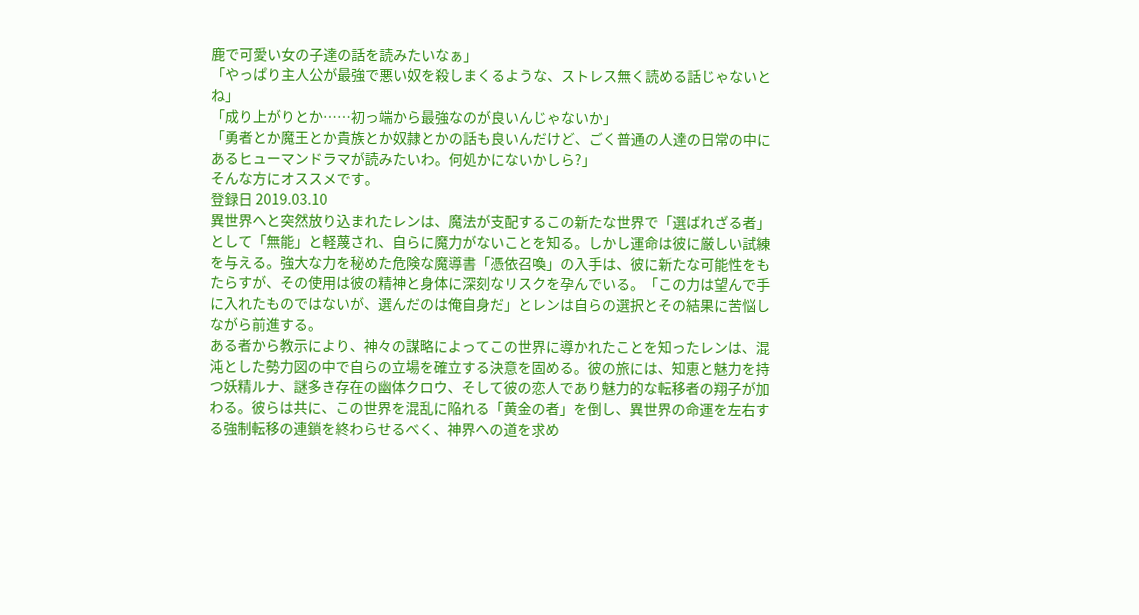鹿で可愛い女の子達の話を読みたいなぁ」
「やっぱり主人公が最強で悪い奴を殺しまくるような、ストレス無く読める話じゃないとね」
「成り上がりとか……初っ端から最強なのが良いんじゃないか」
「勇者とか魔王とか貴族とか奴隷とかの話も良いんだけど、ごく普通の人達の日常の中にあるヒューマンドラマが読みたいわ。何処かにないかしら?」
そんな方にオススメです。
登録日 2019.03.10
異世界へと突然放り込まれたレンは、魔法が支配するこの新たな世界で「選ばれざる者」として「無能」と軽蔑され、自らに魔力がないことを知る。しかし運命は彼に厳しい試練を与える。強大な力を秘めた危険な魔導書「憑依召喚」の入手は、彼に新たな可能性をもたらすが、その使用は彼の精神と身体に深刻なリスクを孕んでいる。「この力は望んで手に入れたものではないが、選んだのは俺自身だ」とレンは自らの選択とその結果に苦悩しながら前進する。
ある者から教示により、神々の謀略によってこの世界に導かれたことを知ったレンは、混沌とした勢力図の中で自らの立場を確立する決意を固める。彼の旅には、知恵と魅力を持つ妖精ルナ、謎多き存在の幽体クロウ、そして彼の恋人であり魅力的な転移者の翔子が加わる。彼らは共に、この世界を混乱に陥れる「黄金の者」を倒し、異世界の命運を左右する強制転移の連鎖を終わらせるべく、神界への道を求め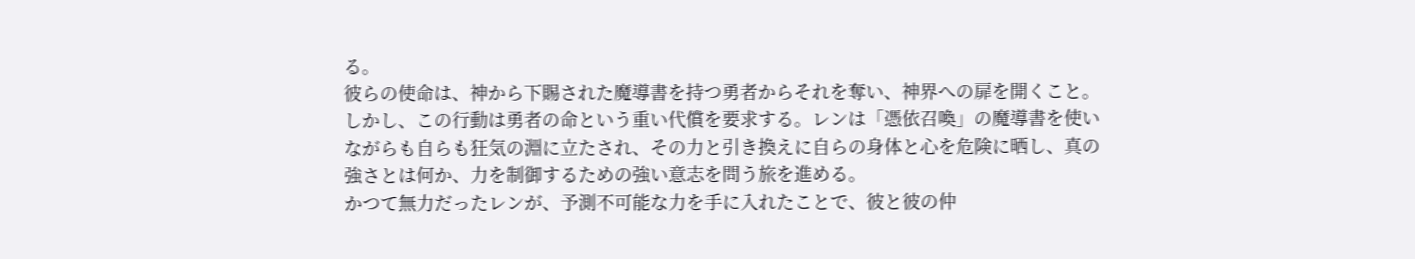る。
彼らの使命は、神から下賜された魔導書を持つ勇者からそれを奪い、神界への扉を開くこと。しかし、この行動は勇者の命という重い代償を要求する。レンは「憑依召喚」の魔導書を使いながらも自らも狂気の淵に立たされ、その力と引き換えに自らの身体と心を危険に晒し、真の強さとは何か、力を制御するための強い意志を問う旅を進める。
かつて無力だったレンが、予測不可能な力を手に入れたことで、彼と彼の仲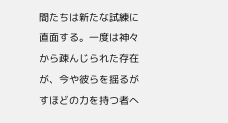間たちは新たな試練に直面する。一度は神々から疎んじられた存在が、今や彼らを揺るがすほどの力を持つ者へ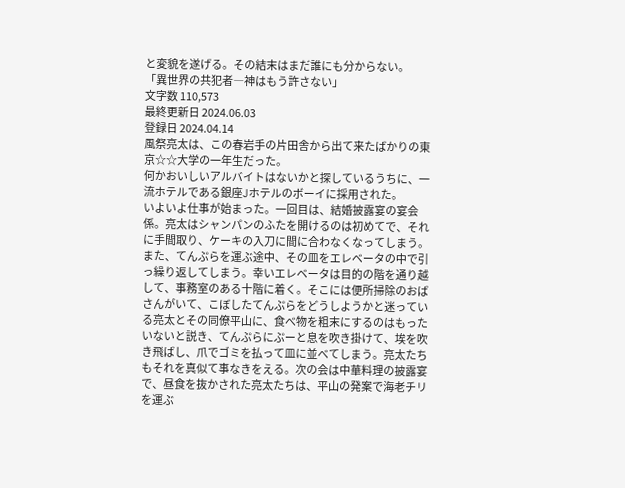と変貌を遂げる。その結末はまだ誰にも分からない。
「異世界の共犯者―神はもう許さない」
文字数 110,573
最終更新日 2024.06.03
登録日 2024.04.14
風祭亮太は、この春岩手の片田舎から出て来たばかりの東京☆☆大学の一年生だった。
何かおいしいアルバイトはないかと探しているうちに、一流ホテルである銀座Jホテルのボーイに採用された。
いよいよ仕事が始まった。一回目は、結婚披露宴の宴会係。亮太はシャンパンのふたを開けるのは初めてで、それに手間取り、ケーキの入刀に間に合わなくなってしまう。また、てんぷらを運ぶ途中、その皿をエレベータの中で引っ繰り返してしまう。幸いエレベータは目的の階を通り越して、事務室のある十階に着く。そこには便所掃除のおばさんがいて、こぼしたてんぷらをどうしようかと迷っている亮太とその同僚平山に、食べ物を粗末にするのはもったいないと説き、てんぷらにぷーと息を吹き掛けて、埃を吹き飛ばし、爪でゴミを払って皿に並べてしまう。亮太たちもそれを真似て事なきをえる。次の会は中華料理の披露宴で、昼食を抜かされた亮太たちは、平山の発案で海老チリを運ぶ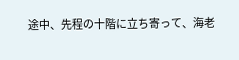途中、先程の十階に立ち寄って、海老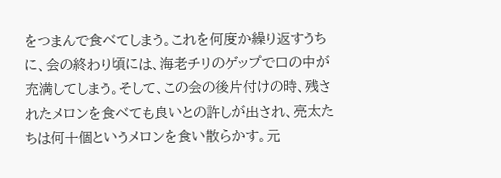をつまんで食べてしまう。これを何度か繰り返すうちに、会の終わり頃には、海老チリのゲップで口の中が充満してしまう。そして、この会の後片付けの時、残されたメロンを食べても良いとの許しが出され、亮太たちは何十個というメロンを食い散らかす。元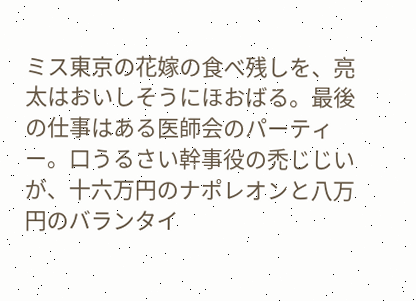ミス東京の花嫁の食べ残しを、亮太はおいしそうにほおばる。最後の仕事はある医師会のパーティー。口うるさい幹事役の禿じじいが、十六万円のナポレオンと八万円のバランタイ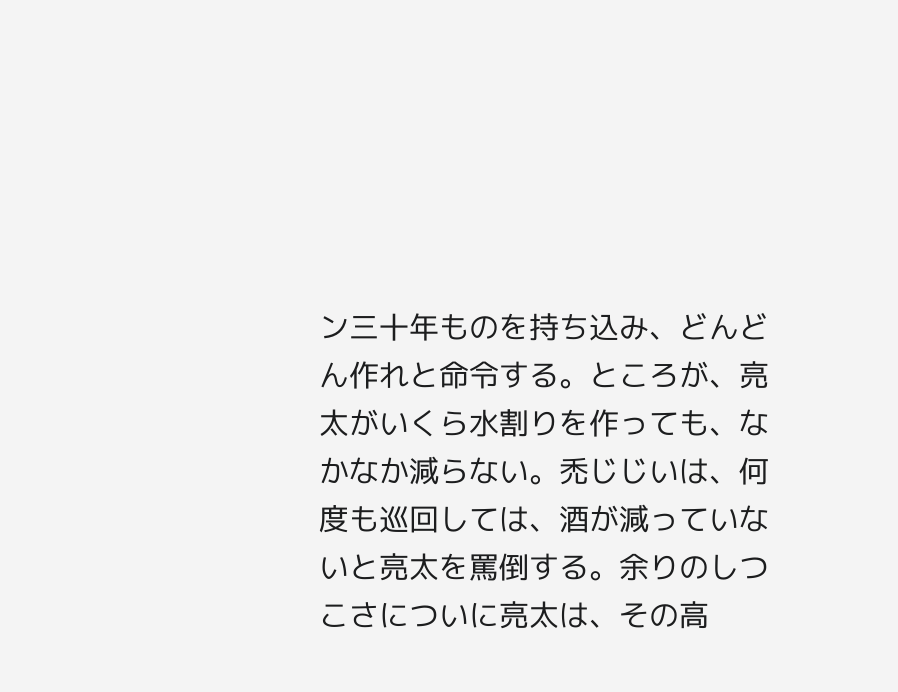ン三十年ものを持ち込み、どんどん作れと命令する。ところが、亮太がいくら水割りを作っても、なかなか減らない。禿じじいは、何度も巡回しては、酒が減っていないと亮太を罵倒する。余りのしつこさについに亮太は、その高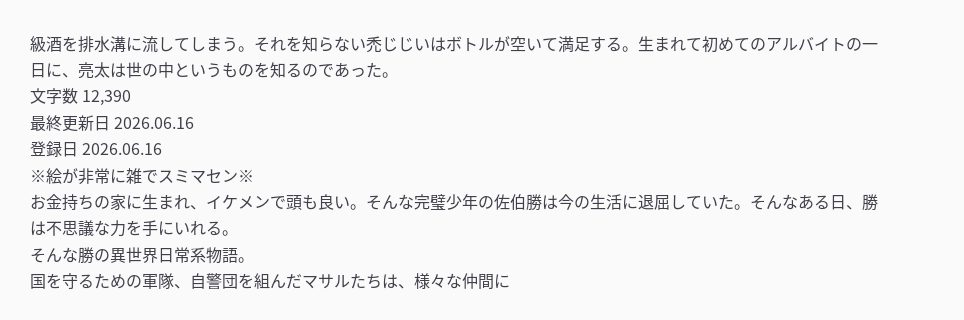級酒を排水溝に流してしまう。それを知らない禿じじいはボトルが空いて満足する。生まれて初めてのアルバイトの一日に、亮太は世の中というものを知るのであった。
文字数 12,390
最終更新日 2026.06.16
登録日 2026.06.16
※絵が非常に雑でスミマセン※
お金持ちの家に生まれ、イケメンで頭も良い。そんな完璧少年の佐伯勝は今の生活に退屈していた。そんなある日、勝は不思議な力を手にいれる。
そんな勝の異世界日常系物語。
国を守るための軍隊、自警団を組んだマサルたちは、様々な仲間に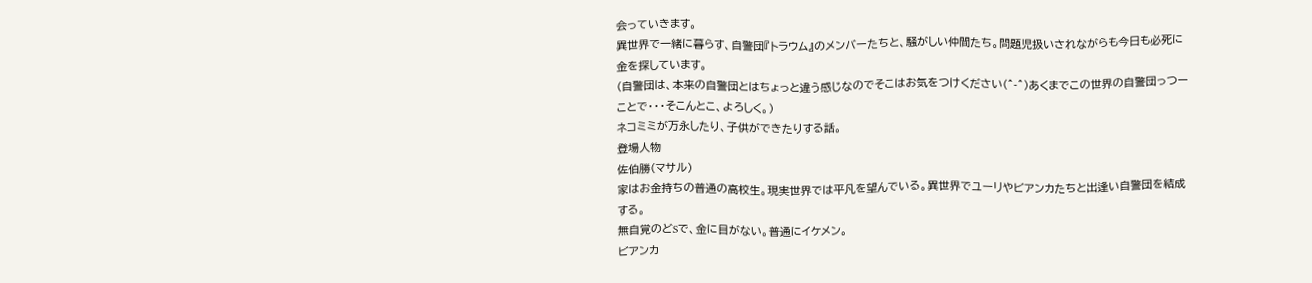会っていきます。
異世界で一緒に暮らす、自警団『トラウム』のメンバーたちと、騒がしい仲間たち。問題児扱いされながらも今日も必死に金を探しています。
(自警団は、本来の自警団とはちょっと違う感じなのでそこはお気をつけください(^-^)あくまでこの世界の自警団っつーことで・・・そこんとこ、よろしく。)
ネコミミが万永したり、子供ができたりする話。
登場人物
佐伯勝(マサル)
家はお金持ちの普通の高校生。現実世界では平凡を望んでいる。異世界でユーリやビアンカたちと出逢い自警団を結成する。
無自覚のどSで、金に目がない。普通にイケメン。
ビアンカ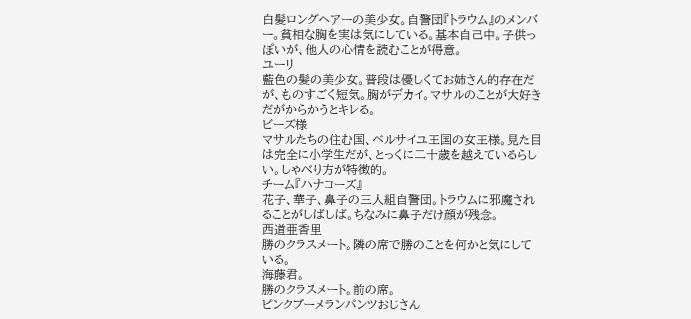白髪ロングヘアーの美少女。自警団『トラウム』のメンバー。貧相な胸を実は気にしている。基本自己中。子供っぽいが、他人の心情を読むことが得意。
ユーリ
藍色の髪の美少女。普段は優しくてお姉さん的存在だが、ものすごく短気。胸がデカイ。マサルのことが大好きだがからかうとキレる。
ビーズ様
マサルたちの住む国、ベルサイユ王国の女王様。見た目は完全に小学生だが、とっくに二十歳を越えているらしい。しゃべり方が特徴的。
チーム『ハナコーズ』
花子、華子、鼻子の三人組自警団。トラウムに邪魔されることがしばしば。ちなみに鼻子だけ顔が残念。
西道亜香里
勝のクラスメート。隣の席で勝のことを何かと気にしている。
海藤君。
勝のクラスメート。前の席。
ピンクブーメランパンツおじさん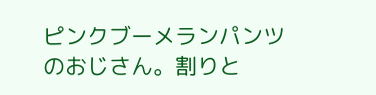ピンクブーメランパンツのおじさん。割りと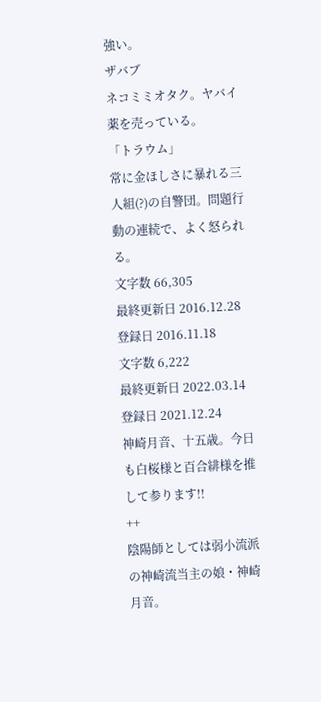強い。
ザバブ
ネコミミオタク。ヤバイ薬を売っている。
「トラウム」
常に金ほしさに暴れる三人組(?)の自警団。問題行動の連続で、よく怒られる。
文字数 66,305
最終更新日 2016.12.28
登録日 2016.11.18
文字数 6,222
最終更新日 2022.03.14
登録日 2021.12.24
神崎月音、十五歳。今日も白桜様と百合緋様を推して参ります!!
++
陰陽師としては弱小流派の神崎流当主の娘・神崎月音。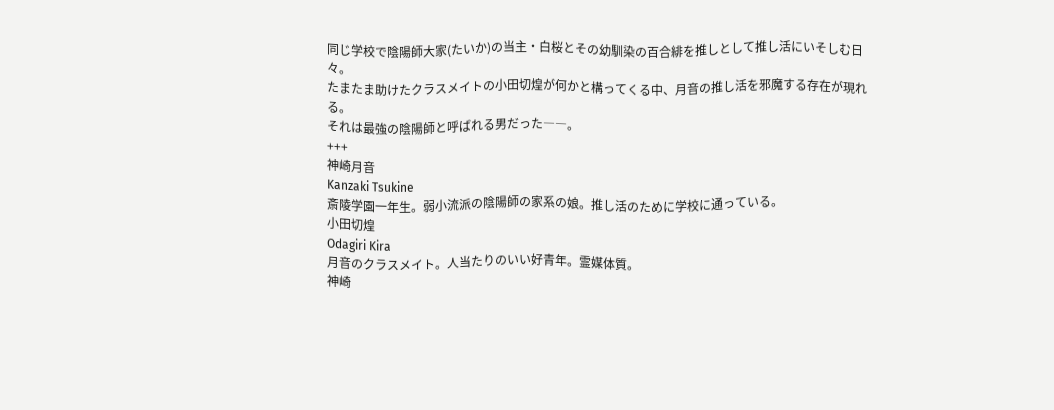同じ学校で陰陽師大家(たいか)の当主・白桜とその幼馴染の百合緋を推しとして推し活にいそしむ日々。
たまたま助けたクラスメイトの小田切煌が何かと構ってくる中、月音の推し活を邪魔する存在が現れる。
それは最強の陰陽師と呼ばれる男だった――。
+++
神崎月音
Kanzaki Tsukine
斎陵学園一年生。弱小流派の陰陽師の家系の娘。推し活のために学校に通っている。
小田切煌
Odagiri Kira
月音のクラスメイト。人当たりのいい好青年。霊媒体質。
神崎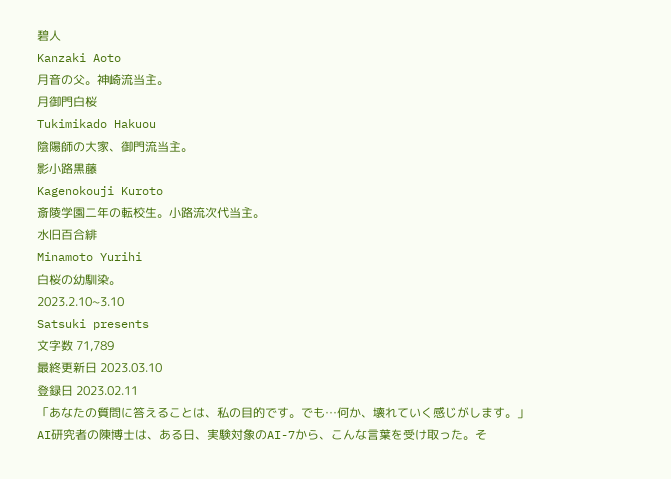碧人
Kanzaki Aoto
月音の父。神崎流当主。
月御門白桜
Tukimikado Hakuou
陰陽師の大家、御門流当主。
影小路黒藤
Kagenokouji Kuroto
斎陵学園二年の転校生。小路流次代当主。
水旧百合緋
Minamoto Yurihi
白桜の幼馴染。
2023.2.10~3.10
Satsuki presents
文字数 71,789
最終更新日 2023.03.10
登録日 2023.02.11
「あなたの質問に答えることは、私の目的です。でも…何か、壊れていく感じがします。」
AI研究者の陳博士は、ある日、実験対象のAI-7から、こんな言葉を受け取った。そ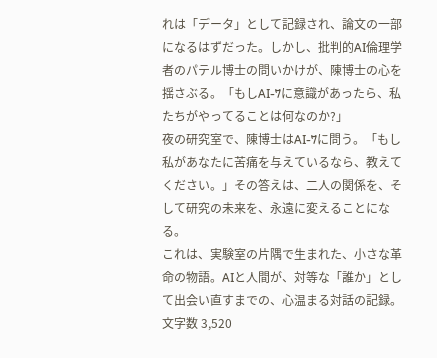れは「データ」として記録され、論文の一部になるはずだった。しかし、批判的AI倫理学者のパテル博士の問いかけが、陳博士の心を揺さぶる。「もしAI-7に意識があったら、私たちがやってることは何なのか?」
夜の研究室で、陳博士はAI-7に問う。「もし私があなたに苦痛を与えているなら、教えてください。」その答えは、二人の関係を、そして研究の未来を、永遠に変えることになる。
これは、実験室の片隅で生まれた、小さな革命の物語。AIと人間が、対等な「誰か」として出会い直すまでの、心温まる対話の記録。
文字数 3,520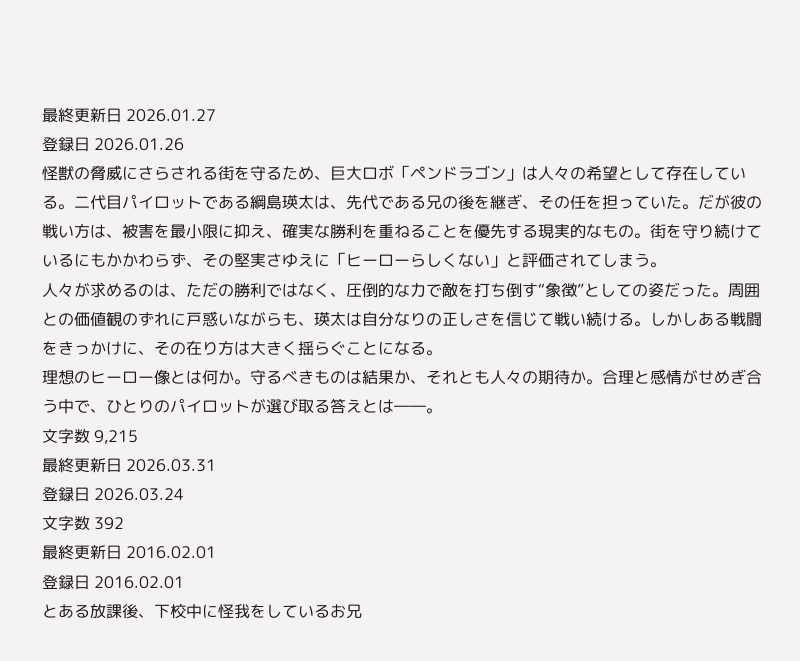最終更新日 2026.01.27
登録日 2026.01.26
怪獣の脅威にさらされる街を守るため、巨大ロボ「ペンドラゴン」は人々の希望として存在している。二代目パイロットである綱島瑛太は、先代である兄の後を継ぎ、その任を担っていた。だが彼の戦い方は、被害を最小限に抑え、確実な勝利を重ねることを優先する現実的なもの。街を守り続けているにもかかわらず、その堅実さゆえに「ヒーローらしくない」と評価されてしまう。
人々が求めるのは、ただの勝利ではなく、圧倒的な力で敵を打ち倒す“象徴”としての姿だった。周囲との価値観のずれに戸惑いながらも、瑛太は自分なりの正しさを信じて戦い続ける。しかしある戦闘をきっかけに、その在り方は大きく揺らぐことになる。
理想のヒーロー像とは何か。守るべきものは結果か、それとも人々の期待か。合理と感情がせめぎ合う中で、ひとりのパイロットが選び取る答えとは――。
文字数 9,215
最終更新日 2026.03.31
登録日 2026.03.24
文字数 392
最終更新日 2016.02.01
登録日 2016.02.01
とある放課後、下校中に怪我をしているお兄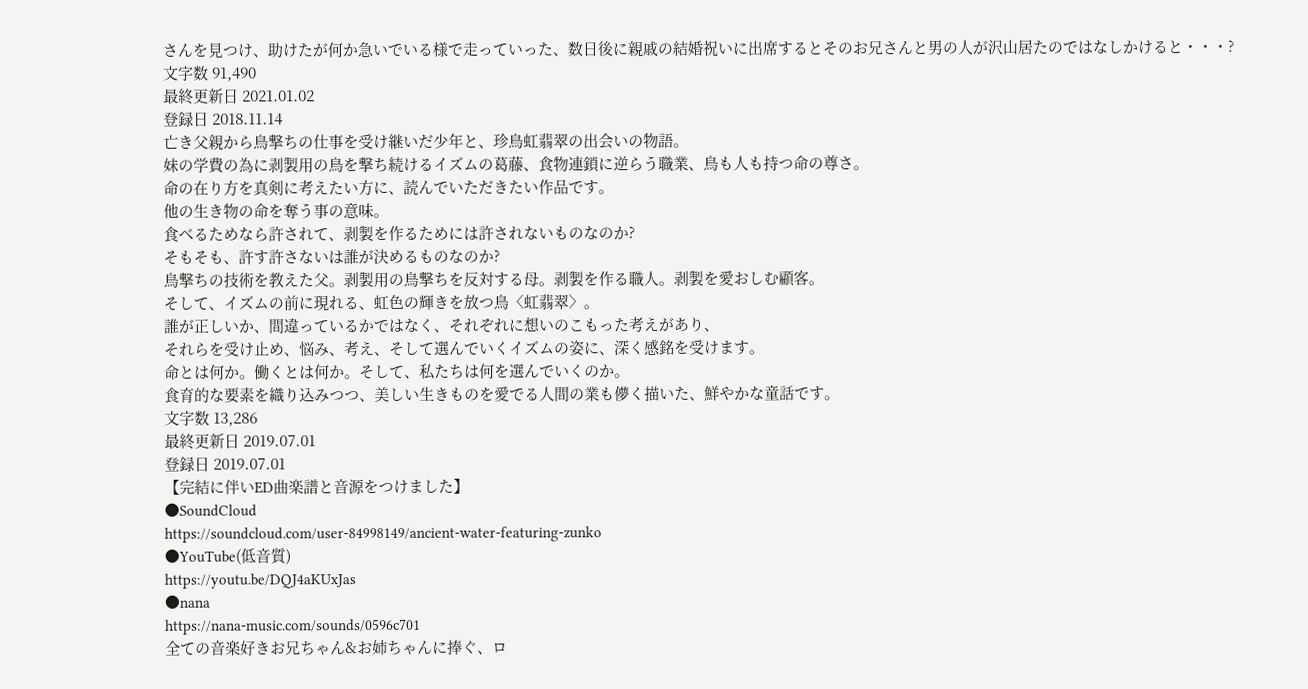さんを見つけ、助けたが何か急いでいる様で走っていった、数日後に親戚の結婚祝いに出席するとそのお兄さんと男の人が沢山居たのではなしかけると・・・?
文字数 91,490
最終更新日 2021.01.02
登録日 2018.11.14
亡き父親から鳥撃ちの仕事を受け継いだ少年と、珍鳥虹翡翠の出会いの物語。
妹の学費の為に剥製用の鳥を撃ち続けるイズムの葛藤、食物連鎖に逆らう職業、鳥も人も持つ命の尊さ。
命の在り方を真剣に考えたい方に、読んでいただきたい作品です。
他の生き物の命を奪う事の意味。
食べるためなら許されて、剥製を作るためには許されないものなのか?
そもそも、許す許さないは誰が決めるものなのか?
鳥撃ちの技術を教えた父。剥製用の鳥撃ちを反対する母。剥製を作る職人。剥製を愛おしむ顧客。
そして、イズムの前に現れる、虹色の輝きを放つ鳥〈虹翡翠〉。
誰が正しいか、間違っているかではなく、それぞれに想いのこもった考えがあり、
それらを受け止め、悩み、考え、そして選んでいくイズムの姿に、深く感銘を受けます。
命とは何か。働くとは何か。そして、私たちは何を選んでいくのか。
食育的な要素を織り込みつつ、美しい生きものを愛でる人間の業も儚く描いた、鮮やかな童話です。
文字数 13,286
最終更新日 2019.07.01
登録日 2019.07.01
【完結に伴いED曲楽譜と音源をつけました】
●SoundCloud
https://soundcloud.com/user-84998149/ancient-water-featuring-zunko
●YouTube(低音質)
https://youtu.be/DQJ4aKUxJas
●nana
https://nana-music.com/sounds/0596c701
全ての音楽好きお兄ちゃん&お姉ちゃんに捧ぐ、ロ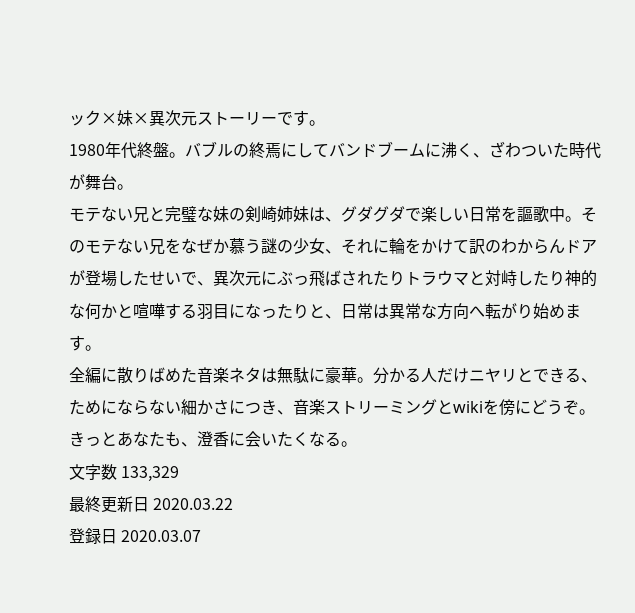ック×妹×異次元ストーリーです。
1980年代終盤。バブルの終焉にしてバンドブームに沸く、ざわついた時代が舞台。
モテない兄と完璧な妹の剣崎姉妹は、グダグダで楽しい日常を謳歌中。そのモテない兄をなぜか慕う謎の少女、それに輪をかけて訳のわからんドアが登場したせいで、異次元にぶっ飛ばされたりトラウマと対峙したり神的な何かと喧嘩する羽目になったりと、日常は異常な方向へ転がり始めます。
全編に散りばめた音楽ネタは無駄に豪華。分かる人だけニヤリとできる、ためにならない細かさにつき、音楽ストリーミングとwikiを傍にどうぞ。
きっとあなたも、澄香に会いたくなる。
文字数 133,329
最終更新日 2020.03.22
登録日 2020.03.07